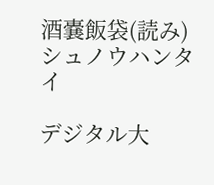酒嚢飯袋(読み)シュノウハンタイ

デジタル大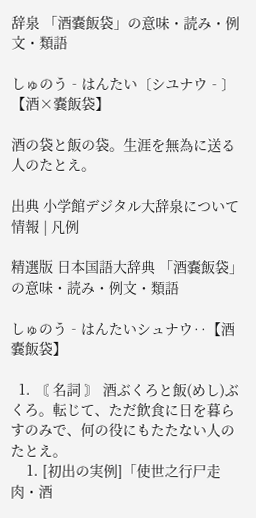辞泉 「酒嚢飯袋」の意味・読み・例文・類語

しゅのう‐はんたい〔シユナウ‐〕【酒×嚢飯袋】

酒の袋と飯の袋。生涯を無為に送る人のたとえ。

出典 小学館デジタル大辞泉について 情報 | 凡例

精選版 日本国語大辞典 「酒嚢飯袋」の意味・読み・例文・類語

しゅのう‐はんたいシュナウ‥【酒嚢飯袋】

  1. 〘 名詞 〙 酒ぶくろと飯(めし)ぶくろ。転じて、ただ飲食に日を暮らすのみで、何の役にもたたない人のたとえ。
    1. [初出の実例]「使世之行尸走肉・酒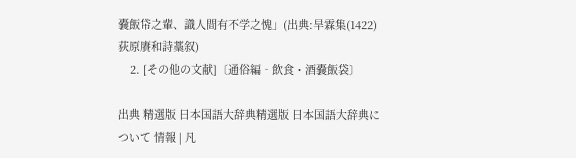嚢飯帒之輩、識人間有不学之愧」(出典:旱霖集(1422)荻原賡和詩藁叙)
    2. [その他の文献]〔通俗編‐飲食・酒嚢飯袋〕

出典 精選版 日本国語大辞典精選版 日本国語大辞典について 情報 | 凡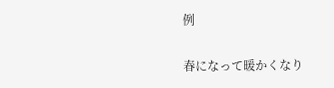例

春になって暖かくなり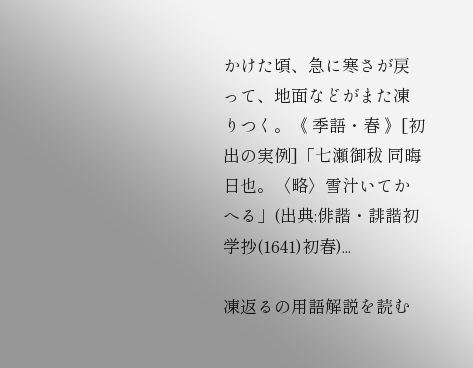かけた頃、急に寒さが戻って、地面などがまた凍りつく。《 季語・春 》[初出の実例]「七瀬御秡 同晦日也。〈略〉雪汁いてかへる」(出典:俳諧・誹諧初学抄(1641)初春)...

凍返るの用語解説を読む